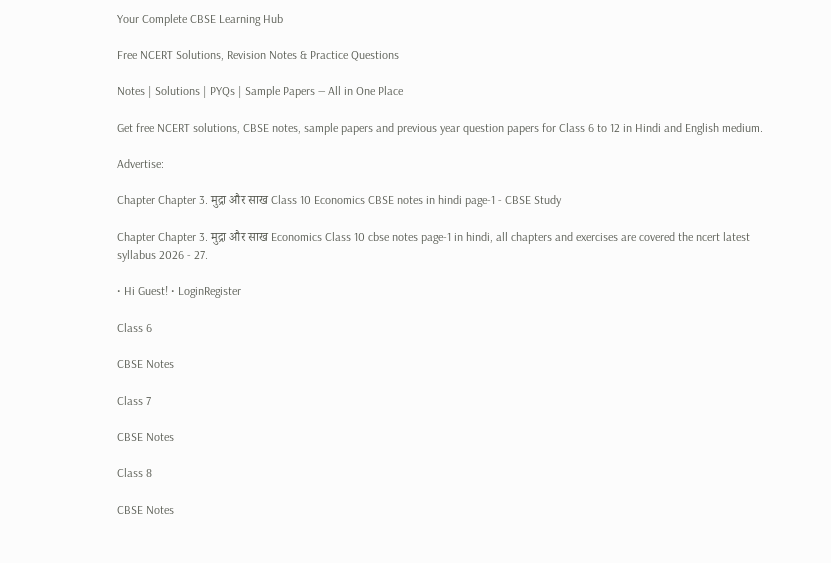Your Complete CBSE Learning Hub

Free NCERT Solutions, Revision Notes & Practice Questions

Notes | Solutions | PYQs | Sample Papers — All in One Place

Get free NCERT solutions, CBSE notes, sample papers and previous year question papers for Class 6 to 12 in Hindi and English medium.

Advertise:

Chapter Chapter 3. मुद्रा और साख Class 10 Economics CBSE notes in hindi page-1 - CBSE Study

Chapter Chapter 3. मुद्रा और साख Economics Class 10 cbse notes page-1 in hindi, all chapters and exercises are covered the ncert latest syllabus 2026 - 27.

• Hi Guest! • LoginRegister

Class 6

CBSE Notes

Class 7

CBSE Notes

Class 8

CBSE Notes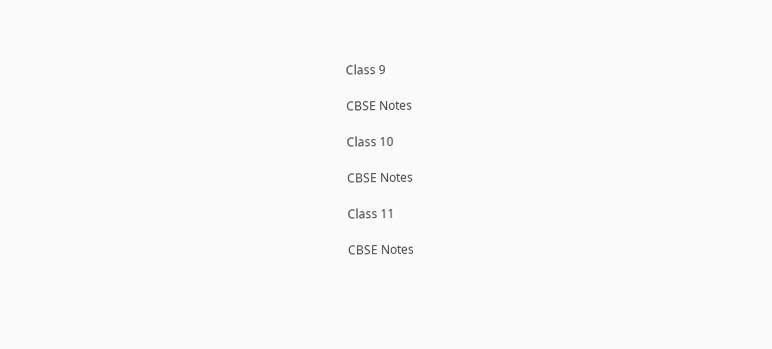Class 9

CBSE Notes

Class 10

CBSE Notes

Class 11

CBSE Notes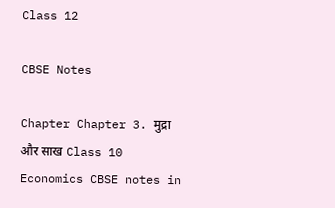Class 12

CBSE Notes

Chapter Chapter 3. मुद्रा और साख Class 10 Economics CBSE notes in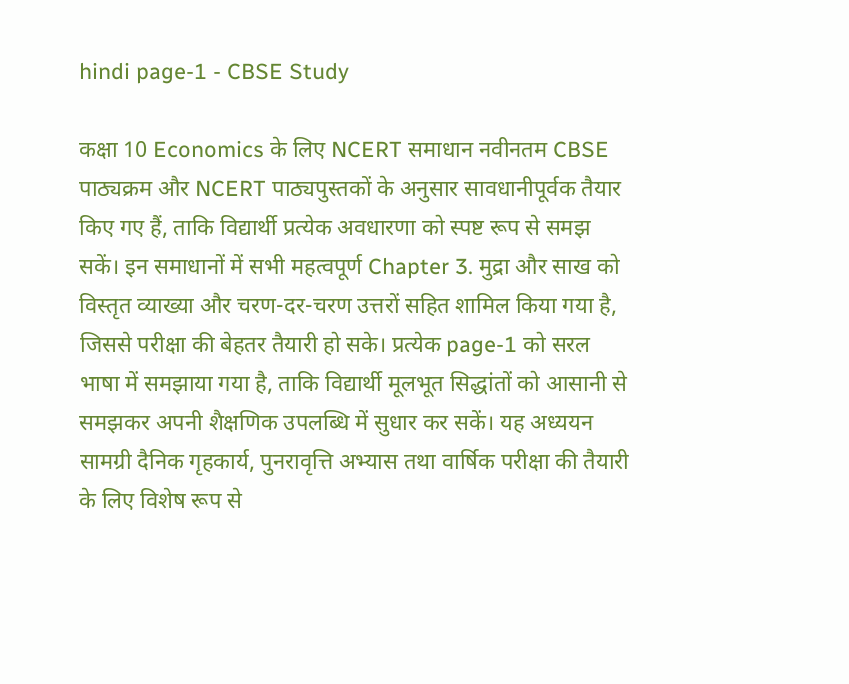hindi page-1 - CBSE Study

कक्षा 10 Economics के लिए NCERT समाधान नवीनतम CBSE पाठ्यक्रम और NCERT पाठ्यपुस्तकों के अनुसार सावधानीपूर्वक तैयार किए गए हैं, ताकि विद्यार्थी प्रत्येक अवधारणा को स्पष्ट रूप से समझ सकें। इन समाधानों में सभी महत्वपूर्ण Chapter 3. मुद्रा और साख को विस्तृत व्याख्या और चरण-दर-चरण उत्तरों सहित शामिल किया गया है, जिससे परीक्षा की बेहतर तैयारी हो सके। प्रत्येक page-1 को सरल भाषा में समझाया गया है, ताकि विद्यार्थी मूलभूत सिद्धांतों को आसानी से समझकर अपनी शैक्षणिक उपलब्धि में सुधार कर सकें। यह अध्ययन सामग्री दैनिक गृहकार्य, पुनरावृत्ति अभ्यास तथा वार्षिक परीक्षा की तैयारी के लिए विशेष रूप से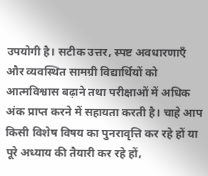उपयोगी है। सटीक उत्तर, स्पष्ट अवधारणाएँ और व्यवस्थित सामग्री विद्यार्थियों को आत्मविश्वास बढ़ाने तथा परीक्षाओं में अधिक अंक प्राप्त करने में सहायता करती है। चाहे आप किसी विशेष विषय का पुनरावृत्ति कर रहे हों या पूरे अध्याय की तैयारी कर रहे हों,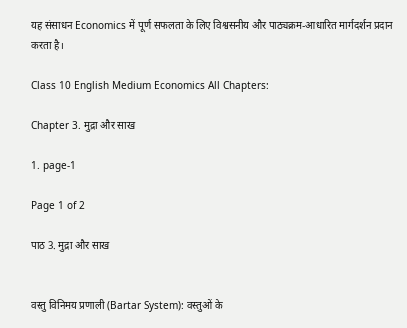यह संसाधन Economics में पूर्ण सफलता के लिए विश्वसनीय और पाठ्यक्रम-आधारित मार्गदर्शन प्रदान करता है।

Class 10 English Medium Economics All Chapters:

Chapter 3. मुद्रा और साख

1. page-1

Page 1 of 2

पाठ 3. मुद्रा और साख


वस्तु विनिमय प्रणाली (Bartar System): वस्तुओं के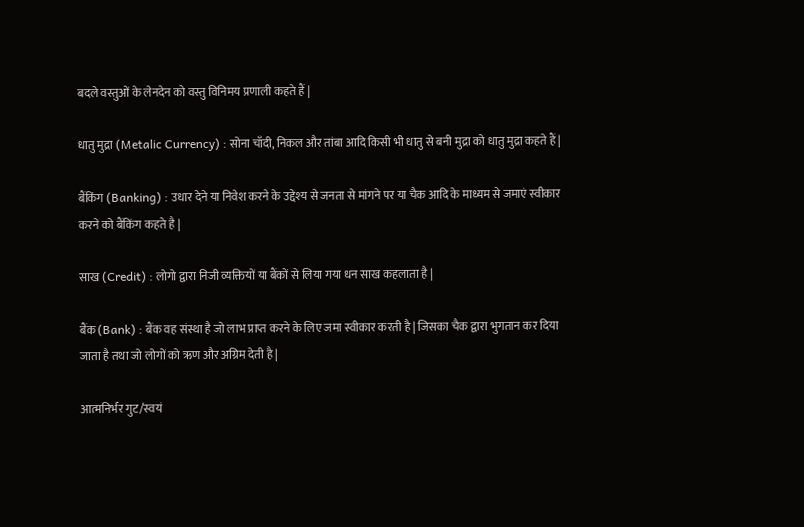बदले वस्तुओं के लेनदेन को वस्तु विनिमय प्रणाली कहते हैं |

धातु मुद्रा (Metalic Currency) : सोना चाँदी, निकल और तांबा आदि किसी भी धातु से बनी मुद्रा को धातु मुद्रा कहते हैं |

बैंकिंग (Banking) : उधार देने या निवेश करने के उद्देश्य से जनता से मांगने पर या चैक आदि के माध्यम से जमाएं स्वीकार करने को बैंकिंग कहते है |

साख (Credit) : लोगो द्वारा निजी व्यक्तियों या बैंकों से लिया गया धन साख कहलाता है |

बैंक (Bank) : बैंक वह संस्था है जो लाभ प्राप्त करने के लिए जमा स्वीकार करती है | जिसका चैक द्वारा भुगतान कर दिया जाता है तथा जो लोगों को ऋण और अग्रिम देती है |

आत्मनिर्भर गुट/स्वयं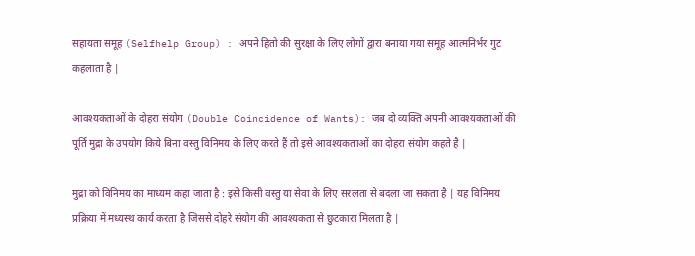सहायता समूह (Selfhelp Group) : अपने हितो की सुरक्षा के लिए लोगों द्वारा बनाया गया समूह आत्मनिर्भर गुट कहलाता है |

आवश्यकताओं के दोहरा संयोग (Double Coincidence of Wants): जब दो व्यक्ति अपनी आवश्यकताओं की पूर्ति मुद्रा के उपयोग किये बिना वस्तु विनिमय के लिए करते हैं तो इसे आवश्यकताओं का दोहरा संयोग कहते है |

मुद्रा को विनिमय का माध्यम कहा जाता है : इसे किसी वस्तु या सेवा के लिए सरलता से बदला जा सकता है | यह विनिमय प्रक्रिया में मध्यस्थ कार्य करता है जिससे दोहरे संयोग की आवश्यकता से छुटकारा मिलता है |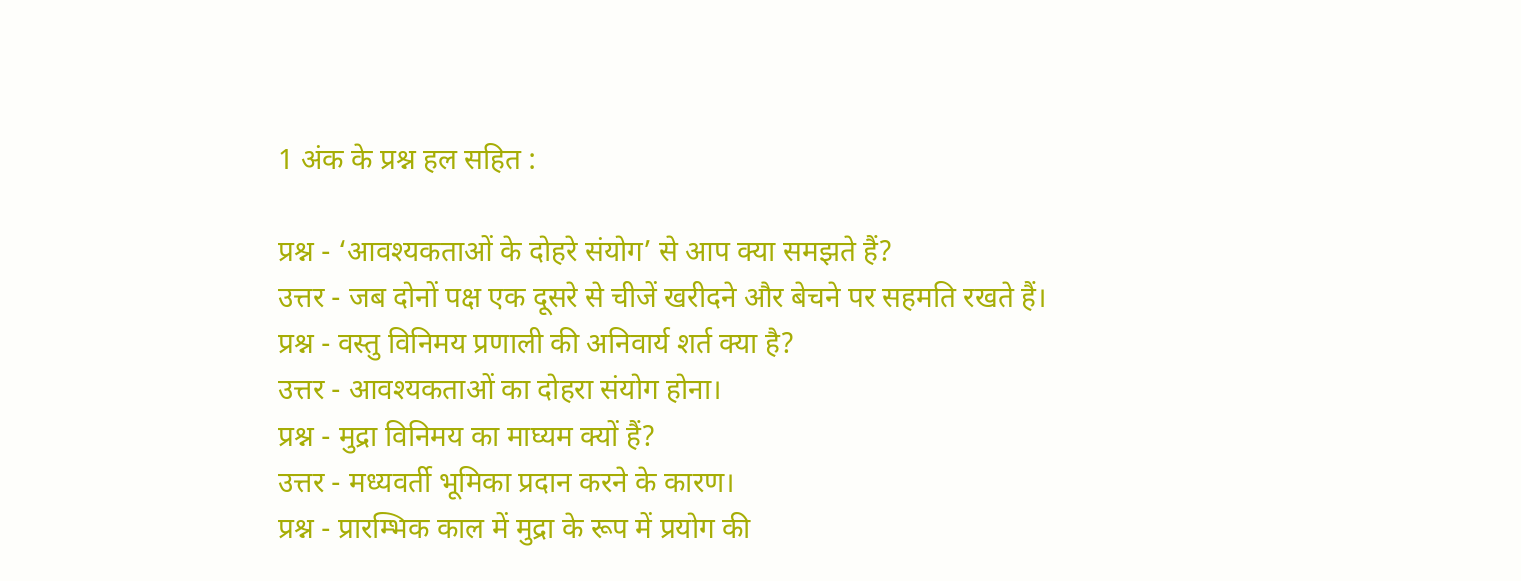1 अंक के प्रश्न हल सहित :

प्रश्न - ‘आवश्यकताओं के दोहरे संयोग’ से आप क्या समझते हैं?
उत्तर - जब दोनों पक्ष एक दूसरे से चीजें खरीदने और बेचने पर सहमति रखते हैं।
प्रश्न - वस्तु विनिमय प्रणाली की अनिवार्य शर्त क्या है?
उत्तर - आवश्यकताओं का दोहरा संयोग होना।
प्रश्न - मुद्रा विनिमय का माघ्यम क्यों हैं?
उत्तर - मध्यवर्ती भूमिका प्रदान करने के कारण।
प्रश्न - प्रारम्भिक काल में मुद्रा के रूप में प्रयोग की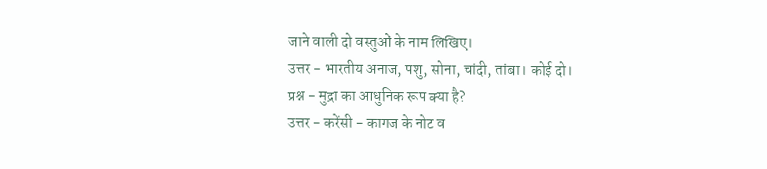जाने वाली दो वस्तुओं के नाम लिखिए।
उत्तर - भारतीय अनाज, पशु, सोना, चांदी, तांबा। कोई दो।
प्रश्न - मुद्रा का आधुनिक रूप क्या है?
उत्तर - करेंसी - कागज के नोट व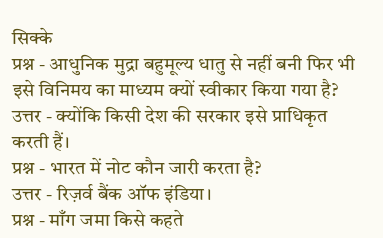सिक्के
प्रश्न - आधुनिक मुद्रा बहुमूल्य धातु से नहीं बनी फिर भी इसे विनिमय का माध्यम क्यों स्वीकार किया गया है?
उत्तर - क्योंकि किसी देश की सरकार इसे प्राधिकृत करती हैं।
प्रश्न - भारत में नोट कौन जारी करता है?
उत्तर - रिज़र्व बैंक ऑफ इंडिया।
प्रश्न - माँग जमा किसे कहते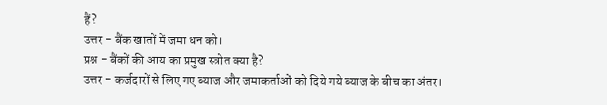हैं?
उत्तर - बैंक खातों में जमा धन को।
प्रश्न - बैंकों की आय का प्रमुख स्त्रोत क्या है?
उत्तर - कर्जदारों से लिए गए ब्याज और जमाकर्ताओं को दिये गये ब्याज के बीच का अंतर।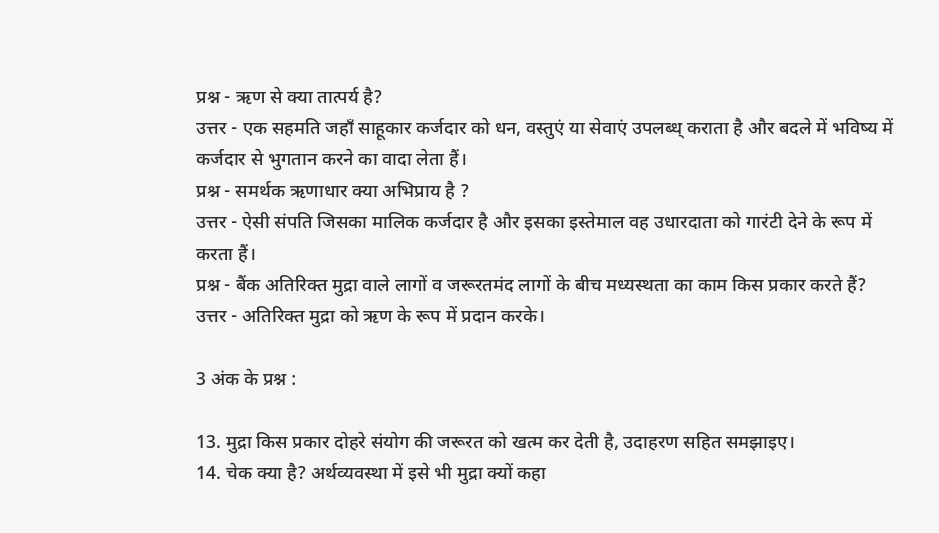प्रश्न - ऋण से क्या तात्पर्य है?
उत्तर - एक सहमति जहाँ साहूकार कर्जदार को धन, वस्तुएं या सेवाएं उपलब्ध् कराता है और बदले में भविष्य में कर्जदार से भुगतान करने का वादा लेता हैं।
प्रश्न - समर्थक ऋणाधार क्या अभिप्राय है ?
उत्तर - ऐसी संपति जिसका मालिक कर्जदार है और इसका इस्तेमाल वह उधारदाता को गारंटी देने के रूप में करता हैं।
प्रश्न - बैंक अतिरिक्त मुद्रा वाले लागों व जरूरतमंद लागों के बीच मध्यस्थता का काम किस प्रकार करते हैं?
उत्तर - अतिरिक्त मुद्रा को ऋण के रूप में प्रदान करके।

3 अंक के प्रश्न :

13. मुद्रा किस प्रकार दोहरे संयोग की जरूरत को खत्म कर देती है, उदाहरण सहित समझाइए।
14. चेक क्या है? अर्थव्यवस्था में इसे भी मुद्रा क्यों कहा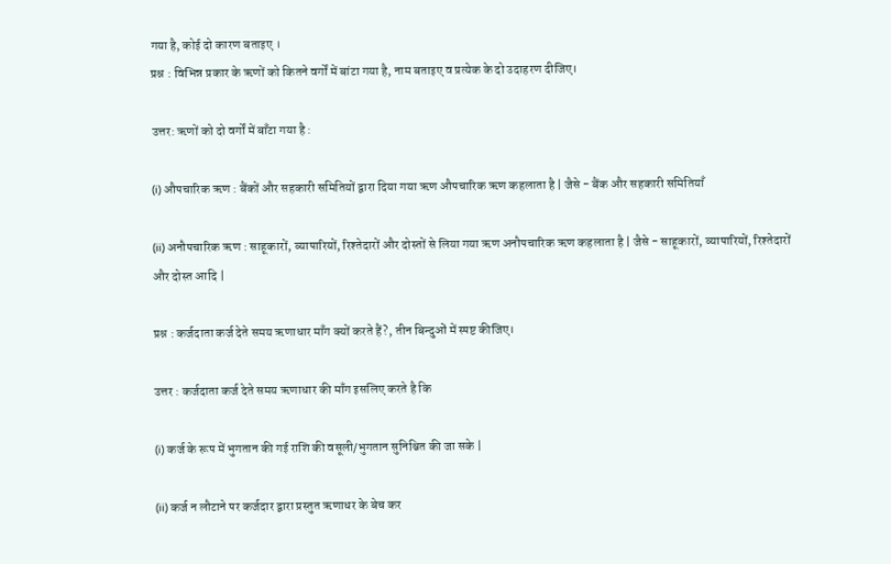गया है, कोई दो कारण बताइए ।
प्रश्न : विभिन्न प्रकार के ऋणों को कितने वर्गों में बांटा गया है, नाम बताइए व प्रत्येक के दो उदाहरण दीजिए।

उत्तर: ऋणों को दो वर्गों में बाँटा गया है :

(i) औपचारिक ऋण : बैंकों और सहकारी समितियों द्वारा दिया गया ऋण औपचारिक ऋण कहलाता है | जैसे - बैंक और सहकारी समितियाँ

(ii) अनौपचारिक ऋण : साहूकारों, व्यापारियों, रिश्तेदारों और दोस्तों से लिया गया ऋण अनौपचारिक ऋण कहलाता है | जैसे - साहूकारों, व्यापारियों, रिश्तेदारों और दोस्त आदि |

प्रश्न : कर्जदाता कर्ज देते समय ऋणाधार माँग क्यों करते हैं?, तीन बिन्दुओं में स्पष्ट कीजिए।

उत्तर : कर्जदाता कर्ज देते समय ऋणाधार की माँग इसलिए करते है कि

(i) कर्ज के रूप में भुगतान की गई राशि की वसूली/भुगतान सुनिश्चित की जा सके |

(ii) कर्ज न लौटाने पर कर्जदार द्वारा प्रस्तुत ऋणाधर के बेच कर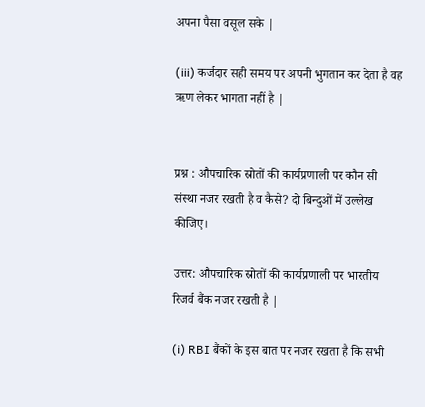अपना पैसा वसूल सके |

(iii) कर्जदार सही समय पर अपनी भुगतान कर देता है वह ऋण लेकर भागता नहीं है |


प्रश्न : औपचारिक स्रोतों की कार्यप्रणाली पर कौन सी संस्था नजर रखती है व कैसे? दो बिन्दुओं में उल्लेख कीजिए।

उत्तर: औपचारिक स्रोतों की कार्यप्रणाली पर भारतीय रिजर्व बैंक नजर रखती है |

(i) RBI बैंकों के इस बात पर नजर रखता है कि सभी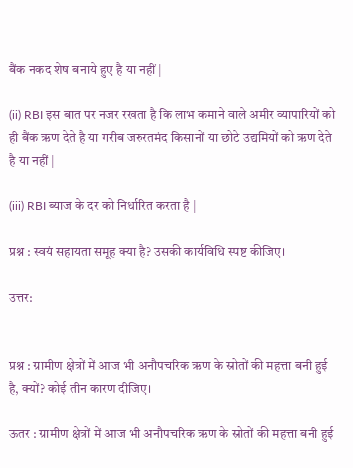बैंक नकद शेष बनाये हुए है या नहीं |

(ii) RBI इस बात पर नजर रखता है कि लाभ कमाने वाले अमीर व्यापारियों को ही बैंक ऋण देते है या गरीब जरुरतमंद किसानों या छोटे उद्यमियों को ऋण देते है या नहीं |

(iii) RBI ब्याज के दर को निर्धारित करता है |

प्रश्न : स्वयं सहायता समूह क्या है? उसकी कार्यविधि स्पष्ट कीजिए।

उत्तर:


प्रश्न : ग्रामीण क्षेत्रों में आज भी अनौपचरिक ऋण के स्रोतों की महत्ता बनी हुई है, क्यों? कोई तीन कारण दीजिए।

ऊतर : ग्रामीण क्षेत्रों में आज भी अनौपचरिक ऋण के स्रोतों की महत्ता बनी हुई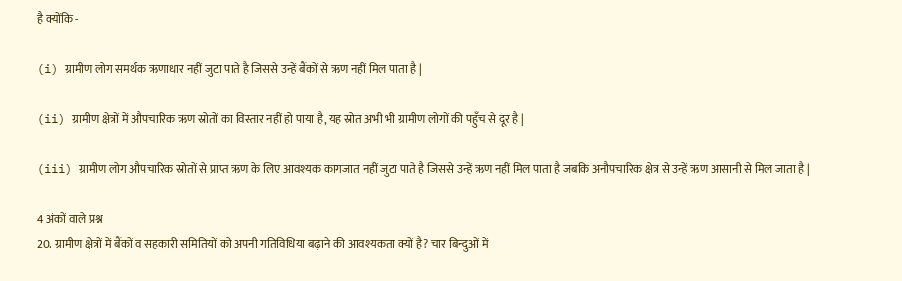है क्योंकि -

(i) ग्रामीण लोग समर्थक ऋणाधार नहीं जुटा पाते है जिससे उन्हें बैंकों से ऋण नहीं मिल पाता है |

(ii) ग्रामीण क्षेत्रों में औपचारिक ऋण स्रोतों का विस्तार नहीं हो पाया है, यह स्रोत अभी भी ग्रामीण लोगों की पहुँच से दूर है |

(iii) ग्रामीण लोग औपचारिक स्रोतों से प्राप्त ऋण के लिए आवश्यक कागजात नहीं जुटा पाते है जिससे उन्हें ऋण नहीं मिल पाता है जबकि अनौपचारिक क्षेत्र से उन्हें ऋण आसानी से मिल जाता है |

4 अंकों वाले प्रश्न
20. ग्रामीण क्षेत्रों में बैंकों व सहकारी समितियों को अपनी गतिविधिया बढ़ाने की आवश्यकता क्यों है? चार बिन्दुओं में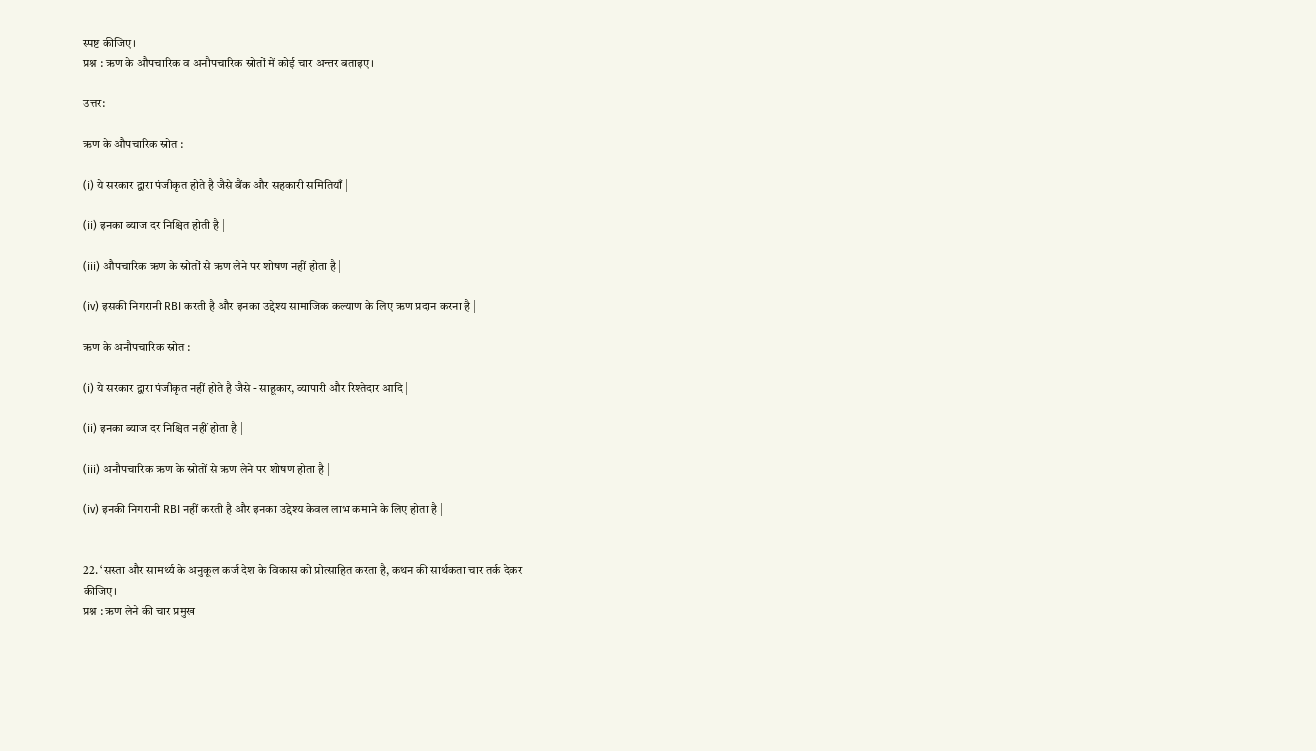स्पष्ट कीजिए।
प्रश्न : ऋण के औपचारिक व अनौपचारिक स्रोतों में कोई चार अन्तर बताइए।

उत्तर:

ऋण के औपचारिक स्रोत :

(i) ये सरकार द्वारा पंजीकृत होते है जैसे बैंक और सहकारी समितियाँ |

(ii) इनका ब्याज दर निश्चित होती है |

(iii) औपचारिक ऋण के स्रोतों से ऋण लेने पर शोषण नहीं होता है |

(iv) इसकी निगरानी RBI करती है और इनका उद्देश्य सामाजिक कल्याण के लिए ऋण प्रदान करना है |

ऋण के अनौपचारिक स्रोत :

(i) ये सरकार द्वारा पंजीकृत नहीं होते है जैसे - साहूकार, व्यापारी और रिश्तेदार आदि |

(ii) इनका ब्याज दर निश्चित नहीं होता है |

(iii) अनौपचारिक ऋण के स्रोतों से ऋण लेने पर शोषण होता है |

(iv) इनकी निगरानी RBI नहीं करती है और इनका उद्देश्य केवल लाभ कमाने के लिए होता है |


22. ‘सस्ता और सामर्थ्य के अनुकूल कर्ज देश के विकास को प्रोत्साहित करता है, कथन की सार्थकता चार तर्क देकर
कीजिए।
प्रश्न : ऋण लेने की चार प्रमुख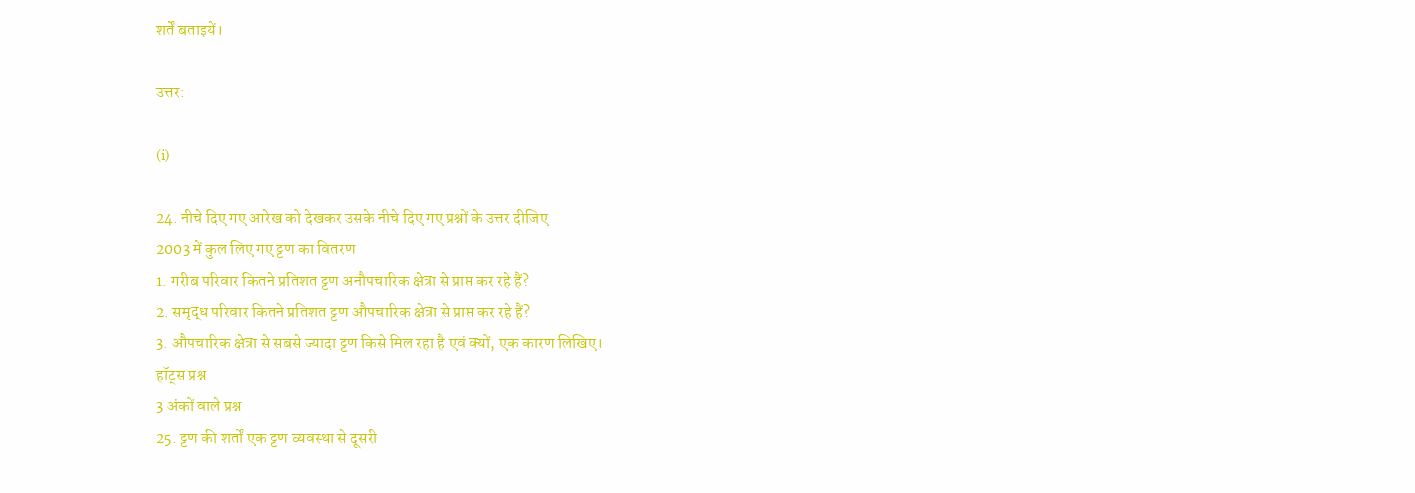शर्तें बताइयें।

उत्तर:

(i)

24. नीचे दिए गए आरेख को देखकर उसके नीचे दिए गए प्रश्नों के उत्तर दीजिए
2003 में कुल लिए गए ट्टण का वितरण
1. गरीब परिवार कितने प्रतिशत ट्टण अनौपचारिक क्षेत्रा से प्राप्त कर रहे हैं?
2. समृद्ध परिवार कितने प्रतिशत ट्टण औपचारिक क्षेत्रा से प्राप्त कर रहे हैं?
3. औपचारिक क्षेत्रा से सबसे ज्यादा ट्टण किसे मिल रहा है एवं क्यों, एक कारण लिखिए।
हॉट्स प्रश्न
3 अंकों वाले प्रश्न
25. ट्टण की शर्तों एक ट्टण व्यवस्था से दूसरी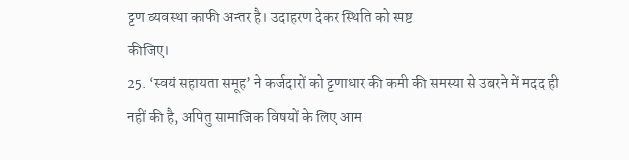ट्टण व्यवस्था काफी अन्तर है। उदाहरण देकर स्थिति को स्पष्ट
कीजिए।
25. ‘स्वयं सहायता समूह’ ने कर्जदारों को ट्टणाधार की कमी की समस्या से उबरने में मदद ही नहीं की है, अपितु सामाजिक विषयों के लिए आम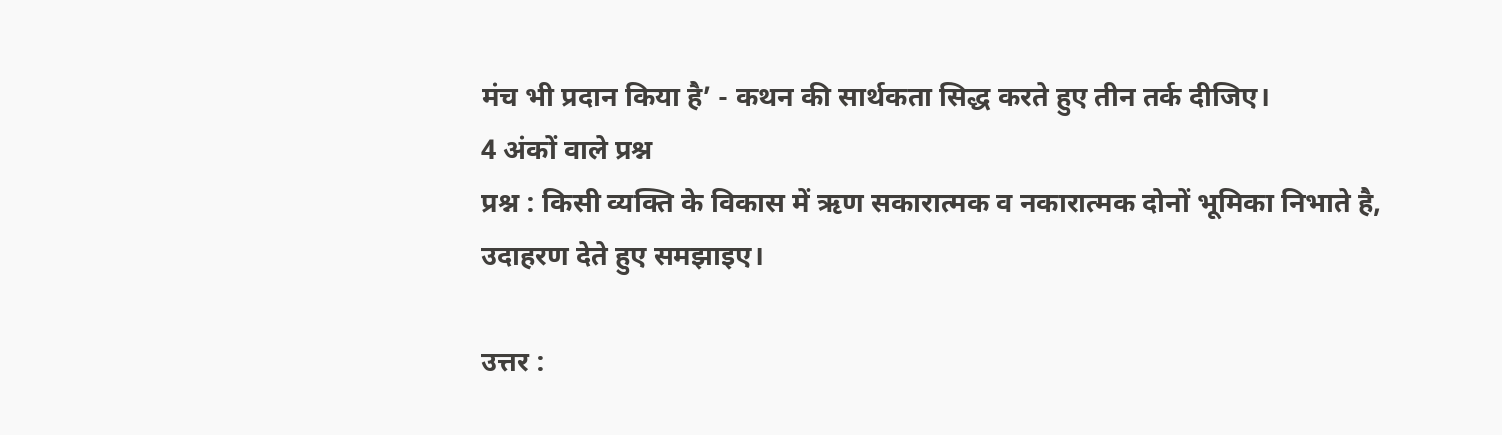मंच भी प्रदान किया है’ - कथन की सार्थकता सिद्ध करते हुए तीन तर्क दीजिए।
4 अंकों वाले प्रश्न
प्रश्न : किसी व्यक्ति के विकास में ऋण सकारात्मक व नकारात्मक दोनों भूमिका निभाते है, उदाहरण देते हुए समझाइए।

उत्तर :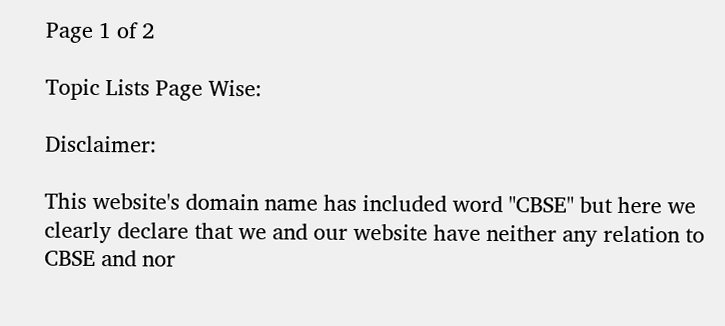Page 1 of 2

Topic Lists Page Wise:

Disclaimer:

This website's domain name has included word "CBSE" but here we clearly declare that we and our website have neither any relation to CBSE and nor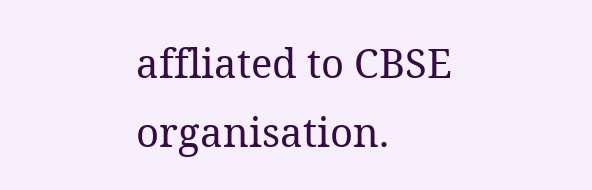affliated to CBSE organisation.